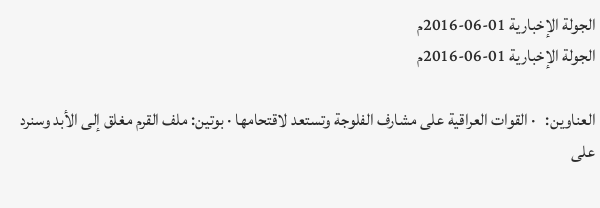الجولة الإخبارية 01-06-2016م
الجولة الإخبارية 01-06-2016م

العناوين:   · القوات العراقية على مشارف الفلوجة وتستعد لاقتحامها · بوتين: ملف القرم مغلق إلى الأبد وسنرد على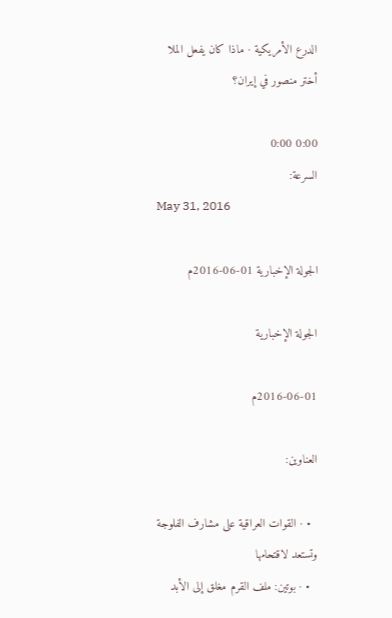الدرع الأمريكية · ماذا كان يفعل الملا أختر منصور في إيران؟

0:00 0:00
السرعة:
May 31, 2016

الجولة الإخبارية 01-06-2016م

الجولة الإخبارية

2016-06-01م

العناوين:

  • · القوات العراقية على مشارف الفلوجة وتستعد لاقتحامها
  • · بوتين: ملف القرم مغلق إلى الأبد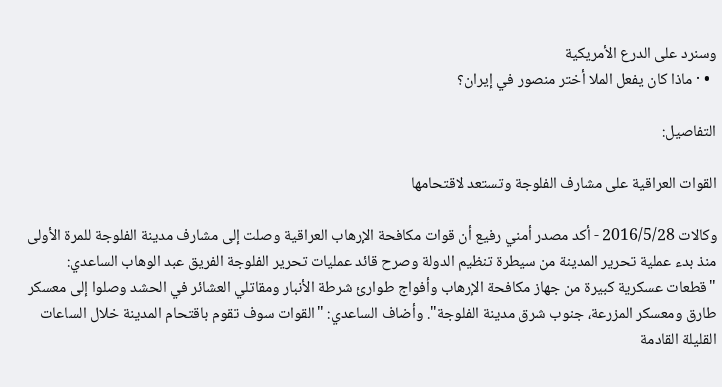وسنرد على الدرع الأمريكية
  • · ماذا كان يفعل الملا أختر منصور في إيران؟

التفاصيل:

القوات العراقية على مشارف الفلوجة وتستعد لاقتحامها

وكالات 2016/5/28 - أكد مصدر أمني رفيع أن قوات مكافحة الإرهاب العراقية وصلت إلى مشارف مدينة الفلوجة للمرة الأولى منذ بدء عملية تحرير المدينة من سيطرة تنظيم الدولة وصرح قائد عمليات تحرير الفلوجة الفريق عبد الوهاب الساعدي: "قطعات عسكرية كبيرة من جهاز مكافحة الإرهاب وأفواج طوارئ شرطة الأنبار ومقاتلي العشائر في الحشد وصلوا إلى معسكر طارق ومعسكر المزرعة، جنوب شرق مدينة الفلوجة". وأضاف الساعدي: "القوات سوف تقوم باقتحام المدينة خلال الساعات القليلة القادمة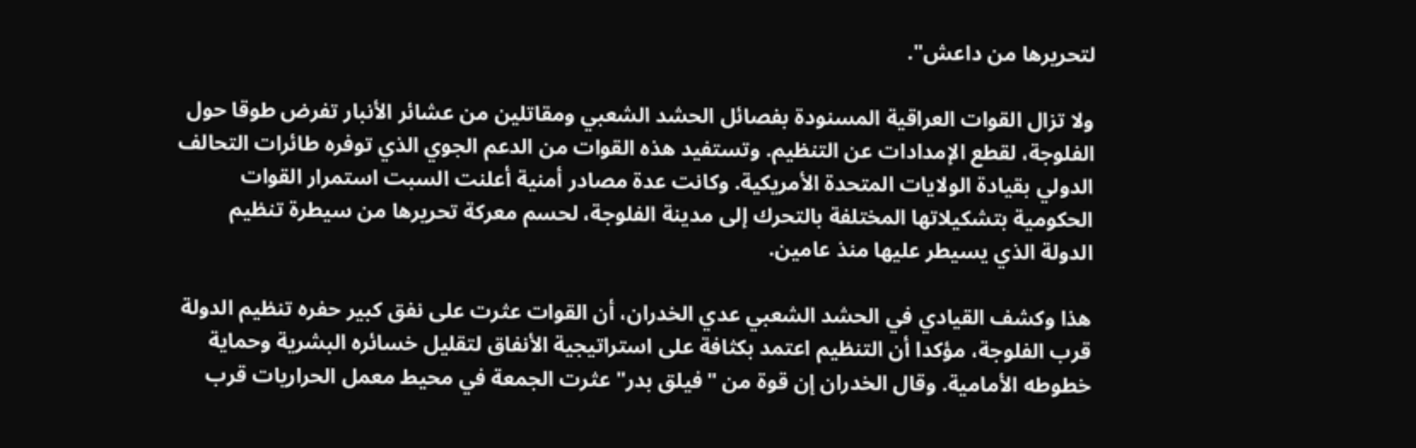لتحريرها من داعش".

ولا تزال القوات العراقية المسنودة بفصائل الحشد الشعبي ومقاتلين من عشائر الأنبار تفرض طوقا حول الفلوجة، لقطع الإمدادات عن التنظيم. وتستفيد هذه القوات من الدعم الجوي الذي توفره طائرات التحالف الدولي بقيادة الولايات المتحدة الأمريكية. وكانت عدة مصادر أمنية أعلنت السبت استمرار القوات الحكومية بتشكيلاتها المختلفة بالتحرك إلى مدينة الفلوجة، لحسم معركة تحريرها من سيطرة تنظيم الدولة الذي يسيطر عليها منذ عامين.

هذا وكشف القيادي في الحشد الشعبي عدي الخدران، أن القوات عثرت على نفق كبير حفره تنظيم الدولة قرب الفلوجة، مؤكدا أن التنظيم اعتمد بكثافة على استراتيجية الأنفاق لتقليل خسائره البشرية وحماية خطوطه الأمامية. وقال الخدران إن قوة من "فيلق بدر" عثرت الجمعة في محيط معمل الحراريات قرب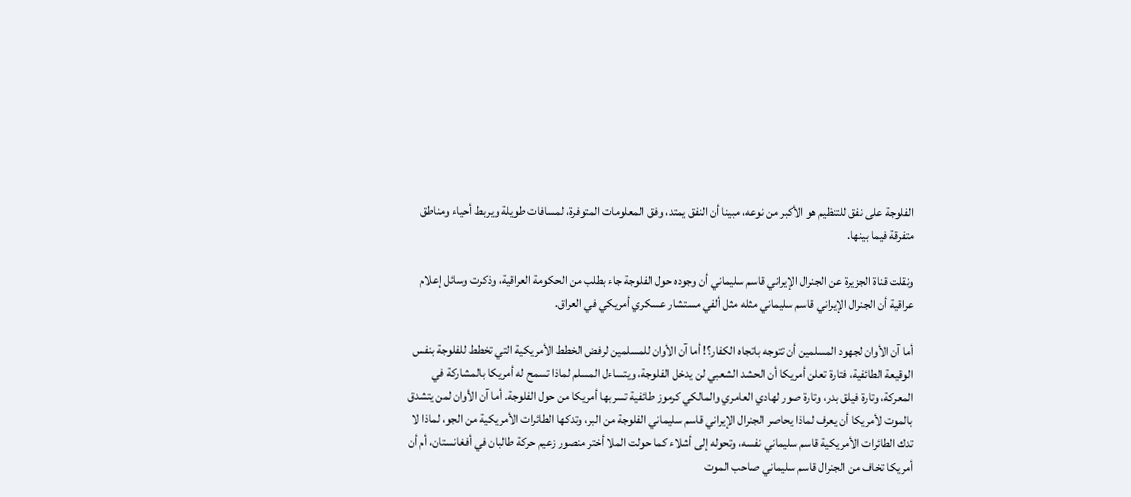الفلوجة على نفق للتنظيم هو الأكبر من نوعه، مبينا أن النفق يمتد، وفق المعلومات المتوفرة، لمسافات طويلة ويربط أحياء ومناطق متفرقة فيما بينها.

ونقلت قناة الجزيرة عن الجنرال الإيراني قاسم سليماني أن وجوده حول الفلوجة جاء بطلب من الحكومة العراقية، وذكرت وسائل إعلام عراقية أن الجنرال الإيراني قاسم سليماني مثله مثل ألفي مستشار عسكري أمريكي في العراق.

أما آن الأوان لجهود المسلمين أن تتوجه باتجاه الكفار؟! أما آن الأوان للمسلمين لرفض الخطط الأمريكية التي تخطط للفلوجة بنفس الوقيعة الطائفية، فتارة تعلن أمريكا أن الحشد الشعبي لن يدخل الفلوجة، ويتساءل المسلم لماذا تسمح له أمريكا بالمشاركة في المعركة، وتارة فيلق بدر، وتارة صور لهادي العامري والمالكي كرموز طائفية تسربها أمريكا من حول الفلوجة. أما آن الأوان لمن يتشدق بالموت لأمريكا أن يعرف لماذا يحاصر الجنرال الإيراني قاسم سليماني الفلوجة من البر، وتدكها الطائرات الأمريكية من الجو، لماذا لا تدك الطائرات الأمريكية قاسم سليماني نفسه، وتحوله إلى أشلاء كما حولت الملا أختر منصور زعيم حركة طالبان في أفغانستان، أم أن أمريكا تخاف من الجنرال قاسم سليماني صاحب الموت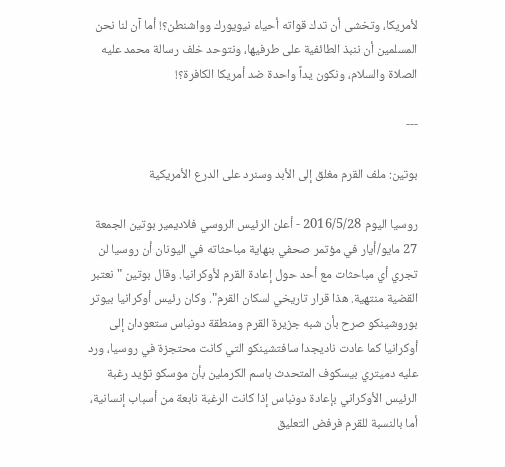لأمريكا، وتخشى أن تدك قواته أحياء نيويورك وواشنطن؟! أما آن لنا نحن المسلمين أن ننبذ الطائفية على طرفيها، ونتوحد خلف رسالة محمد عليه الصلاة والسلام، ونكون يداً واحدة ضد أمريكا الكافرة؟!

---

بوتين: ملف القرم مغلق إلى الأبد وسنرد على الدرع الأمريكية

روسيا اليوم 2016/5/28 - أعلن الرئيس الروسي فلاديمير بوتين الجمعة 27 مايو/أيار في مؤتمر صحفي بنهاية مباحثاته في اليونان أن روسيا لن تجري أي مباحثات مع أحد حول إعادة القرم لأوكرانيا. وقال بوتين "نعتبر القضية منتهية. هذا قرار تاريخي لسكان القرم". وكان رئيس أوكرانيا بيوتر بوروشينكو صرح بأن شبه جزيرة القرم ومنطقة دونباس ستعودان إلى أوكرانيا كما عادت ناديجدا سافتشينكو التي كانت محتجزة في روسيا، ورد عليه دميتري بيسكوف المتحدث باسم الكرملين بأن موسكو تؤيد رغبة الرئيس الأوكراني بإعادة دونباس إذا كانت الرغبة نابعة من أسباب إنسانية، أما بالنسبة للقرم فرفض التعليق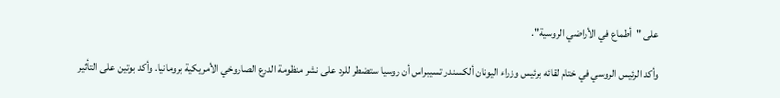على "أطماع في الأراضي الروسية".

وأكد الرئيس الروسي في ختام لقائه برئيس وزراء اليونان ألكسندر تسيبراس أن روسيا ستضطر للرد على نشر منظومة الدرع الصاروخي الأمريكية برومانيا. وأكد بوتين على التأثير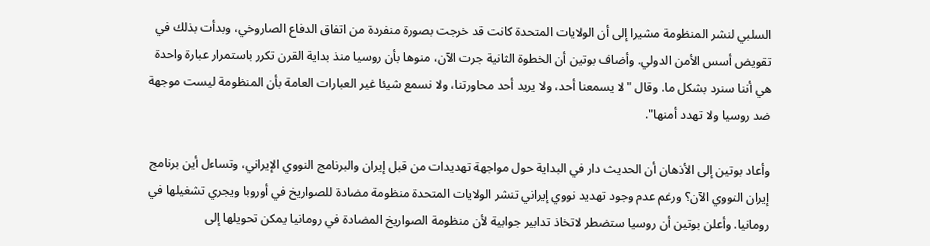السلبي لنشر المنظومة مشيرا إلى أن الولايات المتحدة كانت قد خرجت بصورة منفردة من اتفاق الدفاع الصاروخي، وبدأت بذلك في تقويض أسس الأمن الدولي. وأضاف بوتين أن الخطوة الثانية جرت الآن، منوها بأن روسيا منذ بداية القرن تكرر باستمرار عبارة واحدة هي أننا سنرد بشكل ما. وقال "لا يسمعنا أحد، ولا يريد أحد محاورتنا، ولا نسمع شيئا غير العبارات العامة بأن المنظومة ليست موجهة ضد روسيا ولا تهدد أمنها".

وأعاد بوتين إلى الأذهان أن الحديث دار في البداية حول مواجهة تهديدات من قبل إيران والبرنامج النووي الإيراني، وتساءل أين برنامج إيران النووي الآن؟ ورغم عدم وجود تهديد نووي إيراني تنشر الولايات المتحدة منظومة مضادة للصواريخ في أوروبا ويجري تشغيلها في رومانيا. وأعلن بوتين أن روسيا ستضطر لاتخاذ تدابير جوابية لأن منظومة الصواريخ المضادة في رومانيا يمكن تحويلها إلى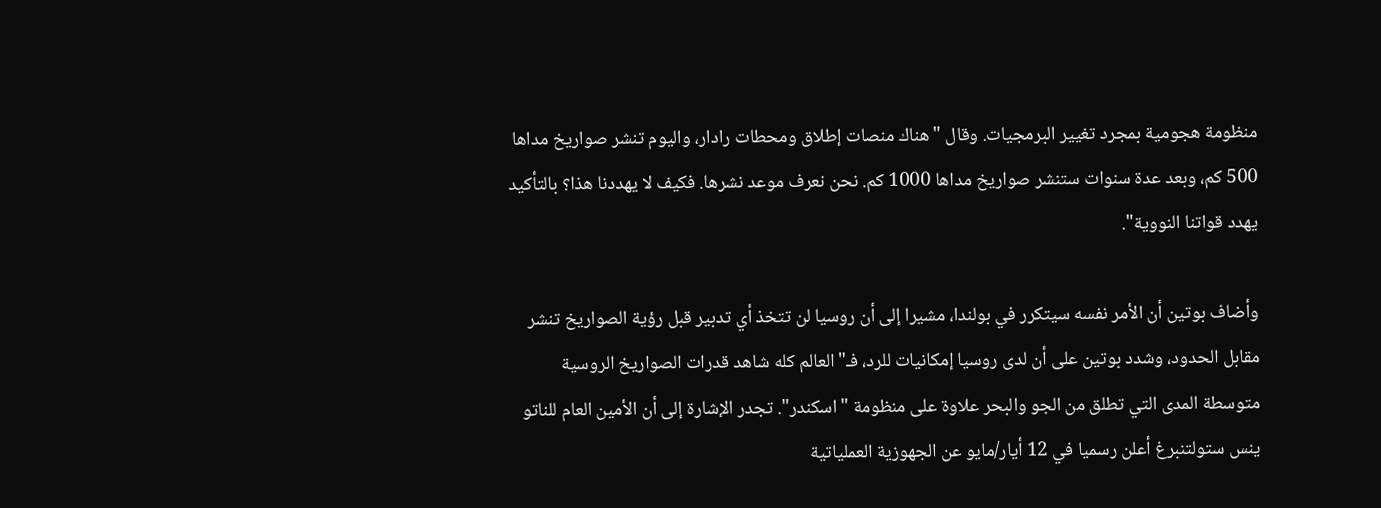منظومة هجومية بمجرد تغيير البرمجيات. وقال "هناك منصات إطلاق ومحطات رادار، واليوم تنشر صواريخ مداها 500 كم، وبعد عدة سنوات ستنشر صواريخ مداها 1000 كم. نحن نعرف موعد نشرها. فكيف لا يهددنا هذا؟ بالتأكيد يهدد قواتنا النووية".

وأضاف بوتين أن الأمر نفسه سيتكرر في بولندا، مشيرا إلى أن روسيا لن تتخذ أي تدبير قبل رؤية الصواريخ تنشر مقابل الحدود، وشدد بوتين على أن لدى روسيا إمكانيات للرد، فـ"العالم كله شاهد قدرات الصواريخ الروسية متوسطة المدى التي تطلق من الجو والبحر علاوة على منظومة "اسكندر". تجدر الإشارة إلى أن الأمين العام للناتو ينس ستولتنبرغ أعلن رسميا في 12 أيار/مايو عن الجهوزية العملياتية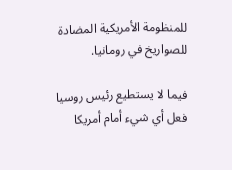للمنظومة الأمريكية المضادة للصواريخ في رومانيا.

فيما لا يستطيع رئيس روسيا فعل أي شيء أمام أمريكا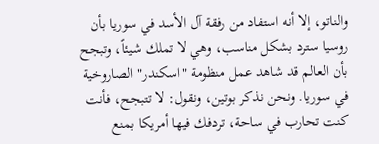والناتو، إلا أنه استفاد من رفقة آل الأسد في سوريا بأن روسيا سترد بشكل مناسب، وهي لا تملك شيئاً، وتبجح بأن العالم قد شاهد عمل منظومة "اسكندر" الصاروخية في سوريا. ونحن نذكر بوتين، ونقول: لا تتبجح، فأنت كنت تحارب في ساحة، تردفك فيها أمريكا بمنع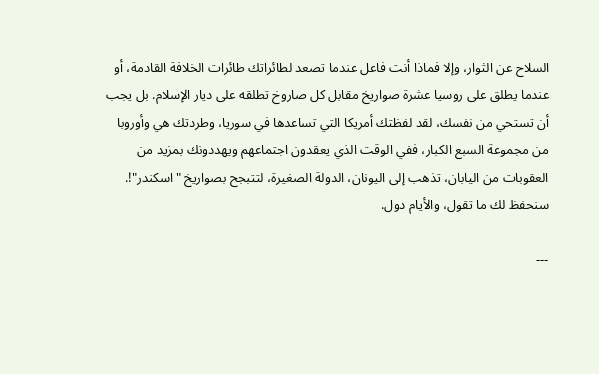السلاح عن الثوار، وإلا فماذا أنت فاعل عندما تصعد لطائراتك طائرات الخلافة القادمة، أو عندما يطلق على روسيا عشرة صواريخ مقابل كل صاروخ تطلقه على ديار الإسلام. بل يجب أن تستحي من نفسك، لقد لفظتك أمريكا التي تساعدها في سوريا، وطردتك هي وأوروبا من مجموعة السبع الكبار، ففي الوقت الذي يعقدون اجتماعهم ويهددونك بمزيد من العقوبات من اليابان، تذهب إلى اليونان، الدولة الصغيرة، لتتبجح بصواريخ "اسكندر"!. سنحفظ لك ما تقول، والأيام دول.

---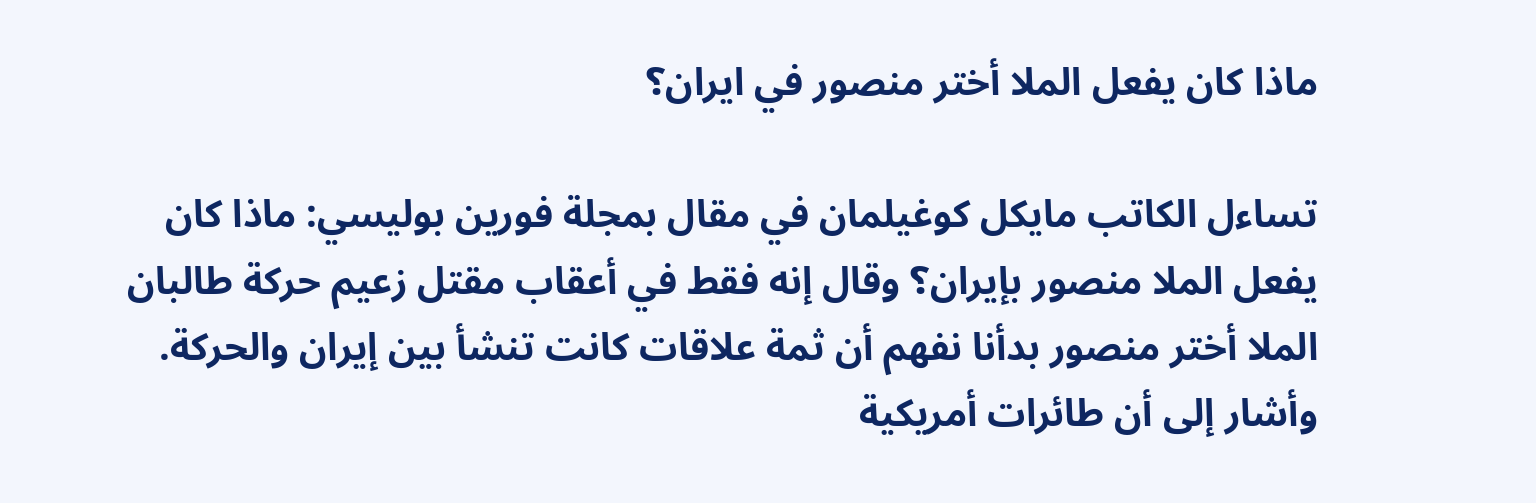ماذا كان يفعل الملا أختر منصور في ايران؟

تساءل الكاتب مايكل كوغيلمان في مقال بمجلة فورين بوليسي: ماذا كان يفعل الملا منصور بإيران؟ وقال إنه فقط في أعقاب مقتل زعيم حركة طالبان الملا أختر منصور بدأنا نفهم أن ثمة علاقات كانت تنشأ بين إيران والحركة. وأشار إلى أن طائرات أمريكية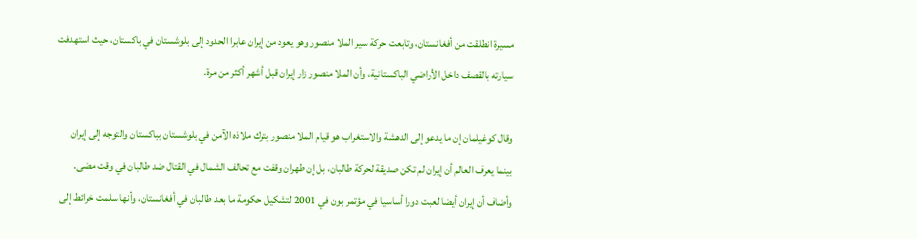مسيرة انطلقت من أفغانستان، وتابعت حركة سير الملا منصور وهو يعود من إيران عابرا الحدود إلى بلوشستان في باكستان، حيث استهدفت سيارته بالقصف داخل الأراضي الباكستانية، وأن الملا منصور زار إيران قبل أشهر أكثر من مرة.

وقال كوغيلمان إن ما يدعو إلى الدهشة والاستغراب هو قيام الملا منصور بترك ملاذه الآمن في بلوشستان بباكستان والتوجه إلى إيران بينما يعرف العالم أن إيران لم تكن صديقة لحركة طالبان، بل إن طهران وقفت مع تحالف الشمال في القتال ضد طالبان في وقت مضى. وأضاف أن إيران أيضا لعبت دورا أساسيا في مؤتمر بون في 2001 لتشكيل حكومة ما بعد طالبان في أفغانستان، وأنها سلمت خرائط إلى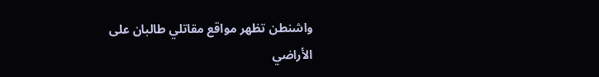واشنطن تظهر مواقع مقاتلي طالبان على الأراضي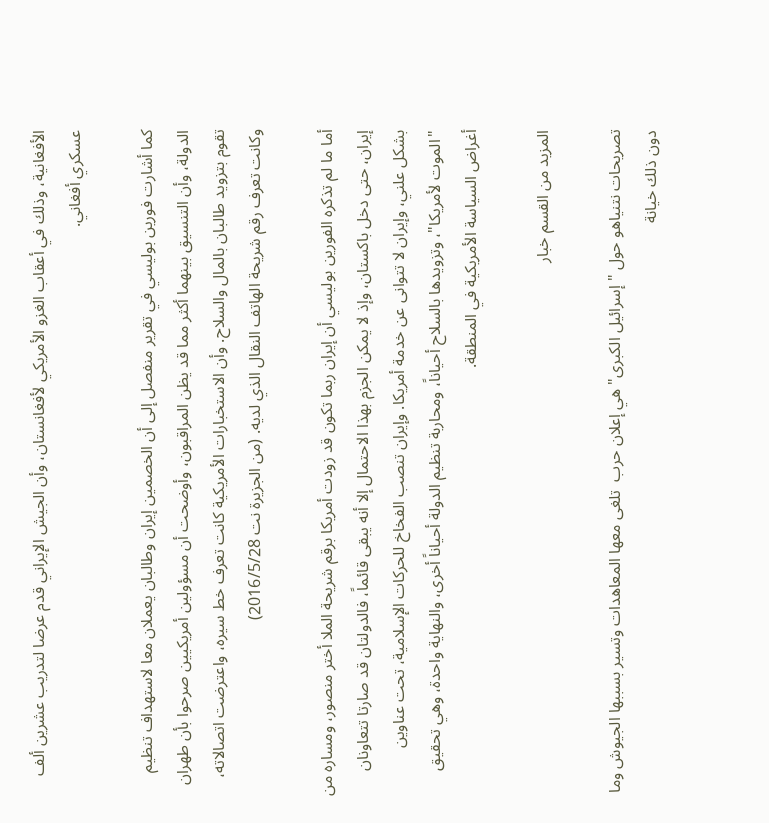الأفغانية، وذلك في أعقاب الغزو الأمريكي لأفغانستان، وأن الجيش الإيراني قدم عرضا لتدريب عشرين ألف عسكري أفغاني.

كما أشارت فورين بوليسي في تقرير منفصل إلى أن الخصمين إيران وطالبان يعملان معا لاستهداف تنظيم الدولة، وأن التنسيق بينهما أكثر مما قد يظن المراقبون، وأوضحت أن مسؤولين أمريكيين صرحوا بأن طهران تقوم بتزويد طالبان بالمال والسلاح. وأن الاستخبارات الأمريكية كانت تعرف خط سيره، واعترضت اتصالاته، وكانت تعرف رقم شريحة الهاتف النقال الذي لديه. (من الجزيرة نت 2016/5/28)

أما ما لم تذكره الفورين بوليسي أن إيران ربما تكون قد زودت أمريكا برقم شريحة الملا أختر منصور، ومساره من إيران، حتى دخل باكستان، وإذ لا يمكن الجزم بهذا الاحتمال إلا أنه يبقى قائماً، فالدولتان قد صارتا تتعاونان بشكل علني، وإيران لا تتوانى عن خدمة أمريكا. وإيران تنصب الفخاخ للحركات الإسلامية، تحت عناوين "الموت لأمريكا"، وتزويدها بالسلاح أحياناً، ومحاربة تنظيم الدولة أحياناً أخرى، والنهاية واحدة، وهي تحقيق أغراض السياسة الأمريكية في المنطقة.

المزيد من القسم خبار

تصريحات نتنياهو حول "إسرائيل الكبرى" هي إعلان حرب  تلغى معها المعاهدات وتسير بسببها الجيوش وما دون ذلك خيانة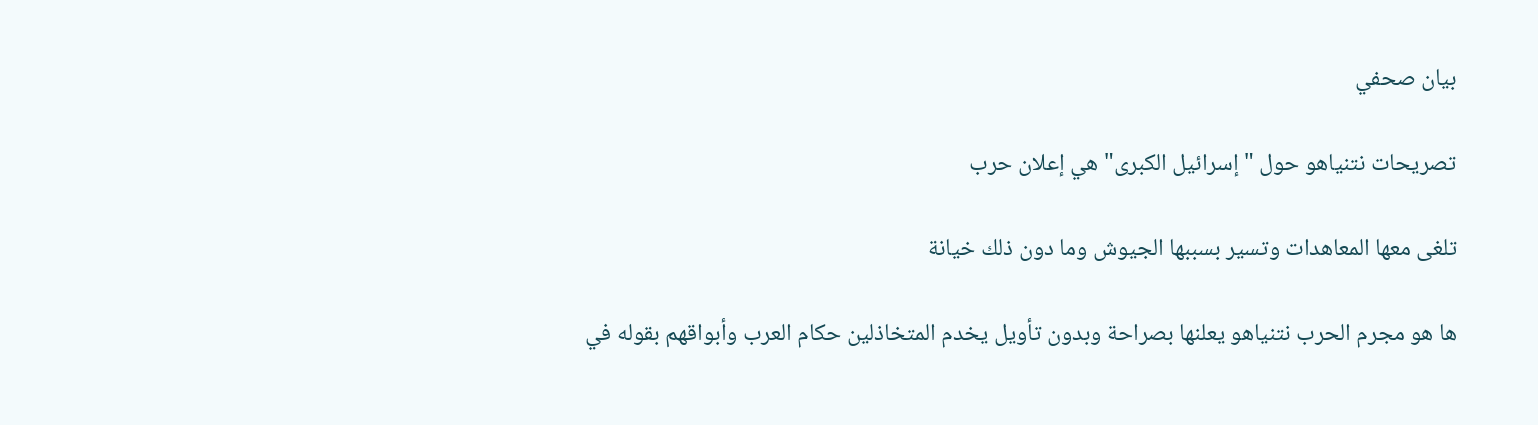بيان صحفي

تصريحات نتنياهو حول "إسرائيل الكبرى" هي إعلان حرب

تلغى معها المعاهدات وتسير بسببها الجيوش وما دون ذلك خيانة

ها هو مجرم الحرب نتنياهو يعلنها بصراحة وبدون تأويل يخدم المتخاذلين حكام العرب وأبواقهم بقوله في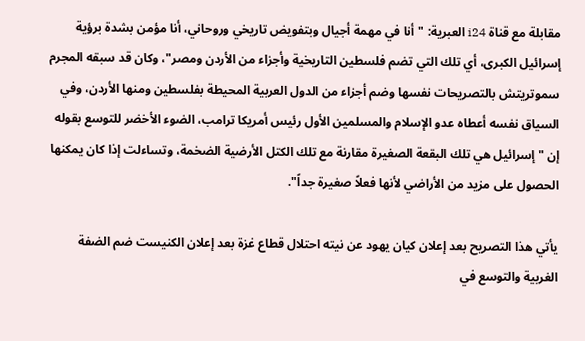مقابلة مع قناة i24 العبرية: "أنا في مهمة أجيال وبتفويض تاريخي وروحاني، أنا مؤمن بشدة برؤية إسرائيل الكبرى، أي تلك التي تضم فلسطين التاريخية وأجزاء من الأردن ومصر"، وكان قد سبقه المجرم سموتريتش بالتصريحات نفسها وضم أجزاء من الدول العربية المحيطة بفلسطين ومنها الأردن، وفي السياق نفسه أعطاه عدو الإسلام والمسلمين الأول رئيس أمريكا ترامب، الضوء الأخضر للتوسع بقوله إن "إسرائيل هي تلك البقعة الصغيرة مقارنة مع تلك الكتل الأرضية الضخمة، وتساءلت إذا كان يمكنها الحصول على مزيد من الأراضي لأنها فعلاً صغيرة جداً".

يأتي هذا التصريح بعد إعلان كيان يهود عن نيته احتلال قطاع غزة بعد إعلان الكنيست ضم الضفة الغربية والتوسع في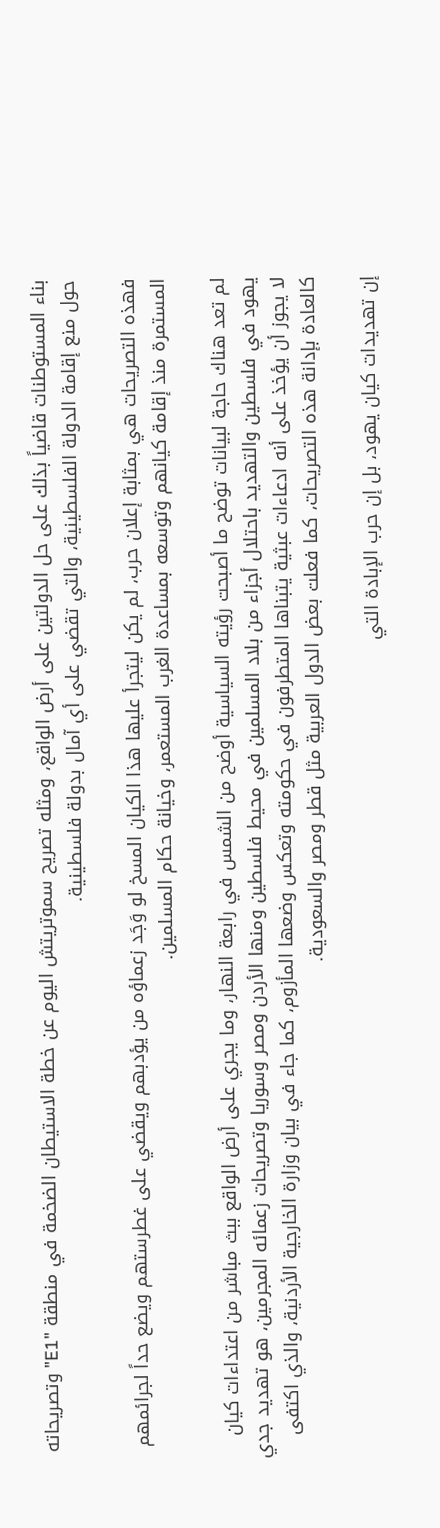بناء المستوطنات قاضياً بذلك على حل الدولتين على أرض الواقع، ومثله تصريح سموتريتش اليوم عن خطة الاستيطان الضخمة في منطقة "E1" وتصريحاته حول منع إقامة الدولة الفلسطينية، والتي تقضي على أي آمال بدولة فلسطينية.

فهذه التصريحات هي بمثابة إعلان حرب، لم يكن ليتجرأ عليها هذا الكيان المسخ لو وَجَد زعماؤه من يؤدبهم ويقضي على غطرستهم ويضع حداً لجرائمهم المستمرة منذ إقامة كيانهم وتوسعه بمساعدة الغرب المستعمر، وخيانة حكام المسلمين.

لم تعد هناك حاجة لبيانات توضح ما أصبحت رؤيته السياسية أوضح من الشمس في رابعة النهار، وما يجري على أرض الواقع ببث مباشر من اعتداءات كيان يهود في فلسطين والتهديد باحتلال أجزاء من بلاد المسلمين في محيط فلسطين ومنها الأردن ومصر وسوريا وتصريحات زعمائه المجرمين، هو تهديد جدي لا يجوز أن يؤخذ على أنه ادعاءات عبثية يتبناها المتطرفون في حكومته وتعكس وضعها المأزوم، كما جاء في بيان وزارة الخارجية الأردنية، والذي اكتفى كالعادة بإدانة هذه التصريحات، كما فعلت بعض الدول العربية مثل قطر ومصر والسعودية.

إن تهديدات كيان يهود، بل إن حرب الإبادة التي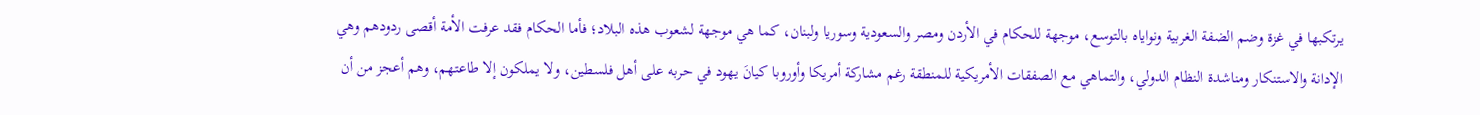يرتكبها في غزة وضم الضفة الغربية ونواياه بالتوسع، موجهة للحكام في الأردن ومصر والسعودية وسوريا ولبنان، كما هي موجهة لشعوب هذه البلاد؛ فأما الحكام فقد عرفت الأمة أقصى ردودهم وهي الإدانة والاستنكار ومناشدة النظام الدولي، والتماهي مع الصفقات الأمريكية للمنطقة رغم مشاركة أمريكا وأوروبا كيانَ يهود في حربه على أهل فلسطين، ولا يملكون إلا طاعتهم، وهم أعجز من أن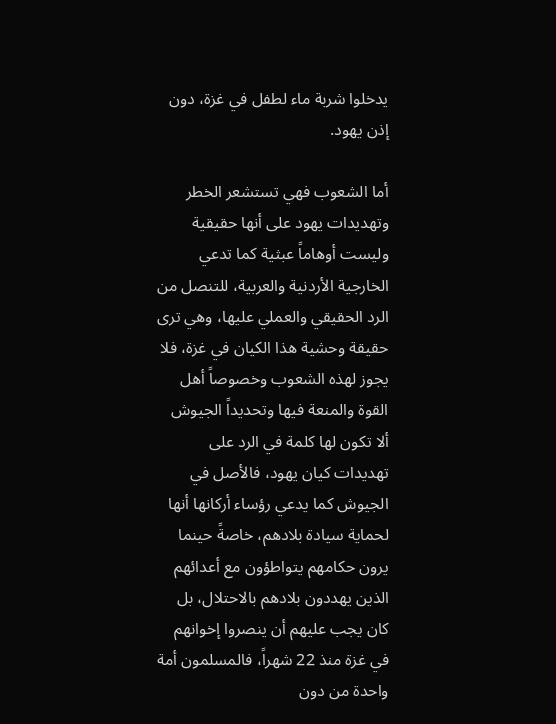يدخلوا شربة ماء لطفل في غزة، دون إذن يهود.

أما الشعوب فهي تستشعر الخطر وتهديدات يهود على أنها حقيقية وليست أوهاماً عبثية كما تدعي الخارجية الأردنية والعربية، للتنصل من الرد الحقيقي والعملي عليها، وهي ترى حقيقة وحشية هذا الكيان في غزة، فلا يجوز لهذه الشعوب وخصوصاً أهل القوة والمنعة فيها وتحديداً الجيوش ألا تكون لها كلمة في الرد على تهديدات كيان يهود، فالأصل في الجيوش كما يدعي رؤساء أركانها أنها لحماية سيادة بلادهم، خاصةً حينما يرون حكامهم يتواطؤون مع أعدائهم الذين يهددون بلادهم بالاحتلال، بل كان يجب عليهم أن ينصروا إخوانهم في غزة منذ 22 شهراً، فالمسلمون أمة واحدة من دون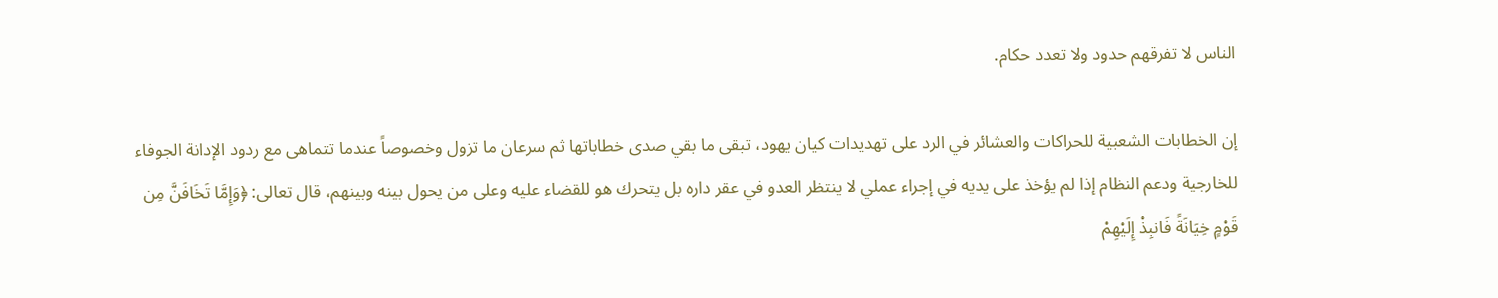الناس لا تفرقهم حدود ولا تعدد حكام.

إن الخطابات الشعبية للحراكات والعشائر في الرد على تهديدات كيان يهود، تبقى ما بقي صدى خطاباتها ثم سرعان ما تزول وخصوصاً عندما تتماهى مع ردود الإدانة الجوفاء للخارجية ودعم النظام إذا لم يؤخذ على يديه في إجراء عملي لا ينتظر العدو في عقر داره بل يتحرك هو للقضاء عليه وعلى من يحول بينه وبينهم، قال تعالى: ﴿وَإِمَّا تَخَافَنَّ مِن قَوْمٍ خِيَانَةً فَانبِذْ إِلَيْهِمْ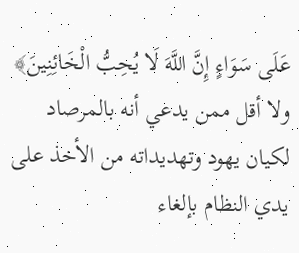عَلَى سَوَاءٍ إِنَّ اللَّهَ لَا يُحِبُّ الْخَائِنِينَ﴾ ولا أقل ممن يدعي أنه بالمرصاد لكيان يهود وتهديداته من الأخذ على يدي النظام بإلغاء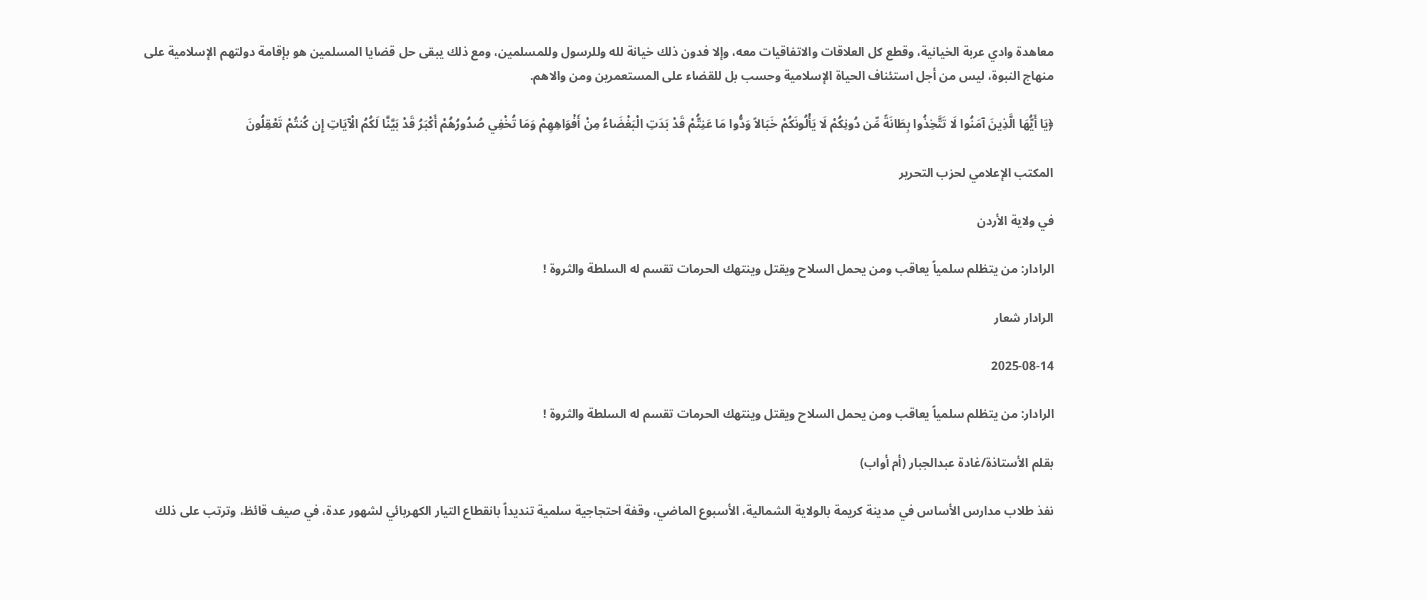معاهدة وادي عربة الخيانية، وقطع كل العلاقات والاتفاقيات معه، وإلا فدون ذلك خيانة لله وللرسول وللمسلمين، ومع ذلك يبقى حل قضايا المسلمين هو بإقامة دولتهم الإسلامية على منهاج النبوة، ليس من أجل استئناف الحياة الإسلامية وحسب بل للقضاء على المستعمرين ومن والاهم.

﴿يَا أَيُّهَا الَّذِينَ آمَنُوا لَا تَتَّخِذُوا بِطَانَةً مِّن دُونِكُمْ لَا يَأْلُونَكُمْ خَبَالاً وَدُّوا مَا عَنِتُّمْ قَدْ بَدَتِ الْبَغْضَاءُ مِنْ أَفْوَاهِهِمْ وَمَا تُخْفِي صُدُورُهُمْ أَكْبَرُ قَدْ بَيَّنَّا لَكُمُ الْآيَاتِ إِن كُنتُمْ تَعْقِلُونَ

المكتب الإعلامي لحزب التحرير

في ولاية الأردن

الرادار: من يتظلم سلمياً يعاقب ومن يحمل السلاح ويقتل وينتهك الحرمات تقسم له السلطة والثروة !

الرادار شعار

2025-08-14

الرادار: من يتظلم سلمياً يعاقب ومن يحمل السلاح ويقتل وينتهك الحرمات تقسم له السلطة والثروة !

بقلم الأستاذة/غادة عبدالجبار (أم أواب)

نفذ طلاب مدارس الأساس في مدينة كريمة بالولاية الشمالية، الأسبوع الماضي، وقفة احتجاجية سلمية تنديداً بانقطاع التيار الكهربائي لشهور عدة، في صيف قائظ، وترتب على ذلك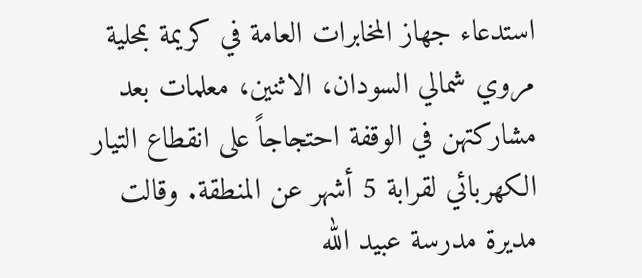استدعاء جهاز المخابرات العامة في كريمة بمحلية مروي شمالي السودان، الاثنين، معلمات بعد مشاركتهن في الوقفة احتجاجاً على انقطاع التيار الكهربائي لقرابة 5 أشهر عن المنطقة. وقالت مديرة مدرسة عبيد الله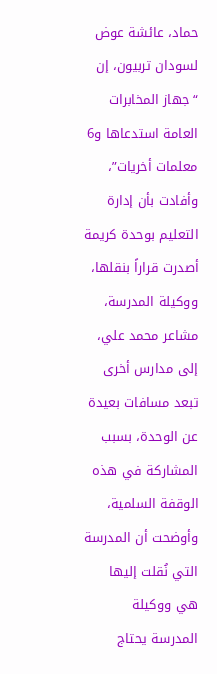حماد، عائشة عوض لسودان تربيون، إن “جهاز المخابرات العامة استدعاها و6 معلمات أخريات”، وأفادت بأن إدارة التعليم بوحدة كريمة أصدرت قراراً بنقلها، ووكيلة المدرسة، مشاعر محمد علي، إلى مدارس أخرى تبعد مسافات بعيدة عن الوحدة، بسبب المشاركة في هذه الوقفة السلمية، وأوضحت أن المدرسة التي نُقلت إليها هي ووكيلة المدرسة يحتاج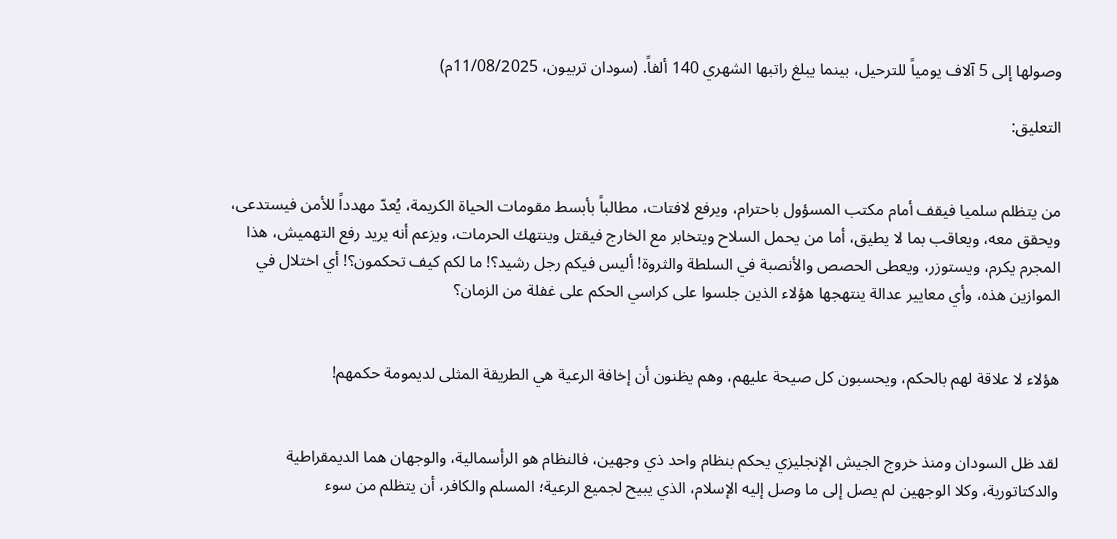وصولها إلى 5 آلاف يومياً للترحيل، بينما يبلغ راتبها الشهري 140 ألفاً. (سودان تربيون، 11/08/2025م)

التعليق:


من يتظلم سلميا فيقف أمام مكتب المسؤول باحترام، ويرفع لافتات، مطالباً بأبسط مقومات الحياة الكريمة، يُعدّ مهدداً للأمن فيستدعى، ويحقق معه، ويعاقب بما لا يطيق، أما من يحمل السلاح ويتخابر مع الخارج فيقتل وينتهك الحرمات، ويزعم أنه يريد رفع التهميش، هذا المجرم يكرم، ويستوزر، ويعطى الحصص والأنصبة في السلطة والثروة! أليس فيكم رجل رشيد؟! ما لكم كيف تحكمون؟! أي اختلال في الموازين هذه، وأي معايير عدالة ينتهجها هؤلاء الذين جلسوا على كراسي الحكم على غفلة من الزمان؟


هؤلاء لا علاقة لهم بالحكم، ويحسبون كل صيحة عليهم، وهم يظنون أن إخافة الرعية هي الطريقة المثلى لديمومة حكمهم!


لقد ظل السودان ومنذ خروج الجيش الإنجليزي يحكم بنظام واحد ذي وجهين، فالنظام هو الرأسمالية، والوجهان هما الديمقراطية والدكتاتورية، وكلا الوجهين لم يصل إلى ما وصل إليه الإسلام، الذي يبيح لجميع الرعية؛ المسلم والكافر، أن يتظلم من سوء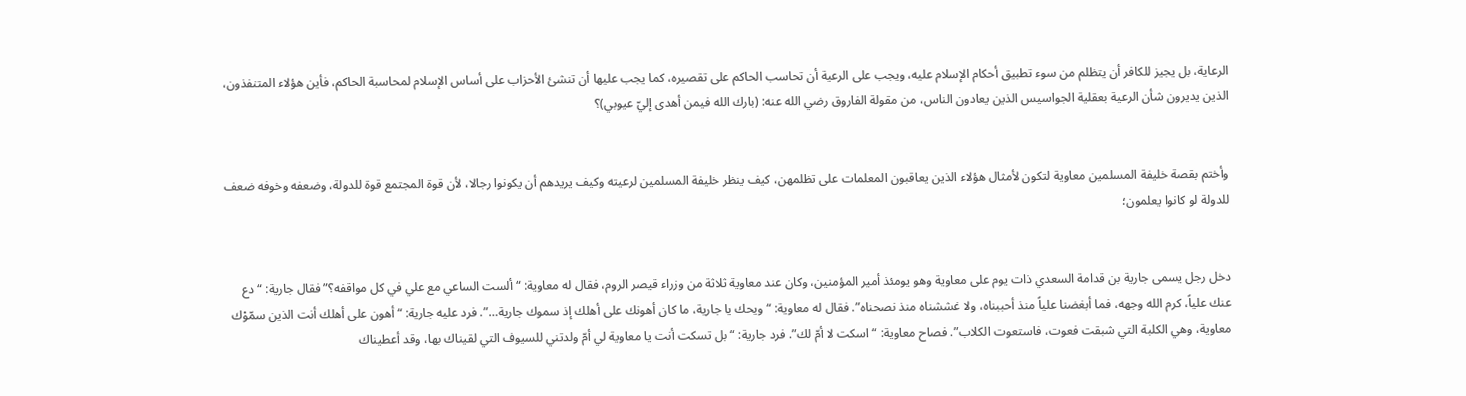الرعاية، بل يجيز للكافر أن يتظلم من سوء تطبيق أحكام الإسلام عليه، ويجب على الرعية أن تحاسب الحاكم على تقصيره، كما يجب عليها أن تنشئ الأحزاب على أساس الإسلام لمحاسبة الحاكم، فأين هؤلاء المتنفذون، الذين يديرون شأن الرعية بعقلية الجواسيس الذين يعادون الناس، من مقولة الفاروق رضي الله عنه: (بارك الله فيمن أهدى إليّ عيوبي)؟


وأختم بقصة خليفة المسلمين معاوية لتكون لأمثال هؤلاء الذين يعاقبون المعلمات على تظلمهن، كيف ينظر خليفة المسلمين لرعيته وكيف يريدهم أن يكونوا رجالا، لأن قوة المجتمع قوة للدولة، وضعفه وخوفه ضعف للدولة لو كانوا يعلمون؛


دخل رجل يسمى جارية بن قدامة السعدي ذات يوم على معاوية وهو يومئذ أمير المؤمنين، وكان عند معاوية ثلاثة من وزراء قيصر الروم، فقال له معاوية: “ألست الساعي مع علي في كل مواقفه؟” فقال جارية: “دع عنك علياً، كرم الله وجهه، فما أبغضنا علياً منذ أحببناه، ولا غششناه منذ نصحناه”. فقال له معاوية: “ويحك يا جارية، ما كان أهونك على أهلك إذ سموك جارية…”. فرد عليه جارية: “أهون على أهلك أنت الذين سمّوْك معاوية، وهي الكلبة التي شبقت فعوت، فاستعوت الكلاب”. فصاح معاوية: “اسكت لا أمّ لك”. فرد جارية: “بل تسكت أنت يا معاوية لي أمّ ولدتني للسيوف التي لقيناك بها، وقد أعطيناك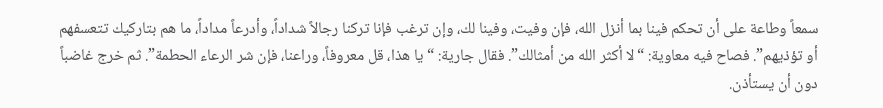سمعاً وطاعة على أن تحكم فينا بما أنزل الله، فإن وفيت، وفينا لك، وإن ترغب فإنا تركنا رجالاً شداداً، وأدرعاً مداداً، ما هم بتاركيك تتعسفهم أو تؤذيهم”. فصاح فيه معاوية: “لا أكثر الله من أمثالك”. فقال جارية: “يا هذا، قل معروفاً، وراعنا، فإن شر الرعاء الحطمة”. ثم خرج غاضباً دون أن يستأذن.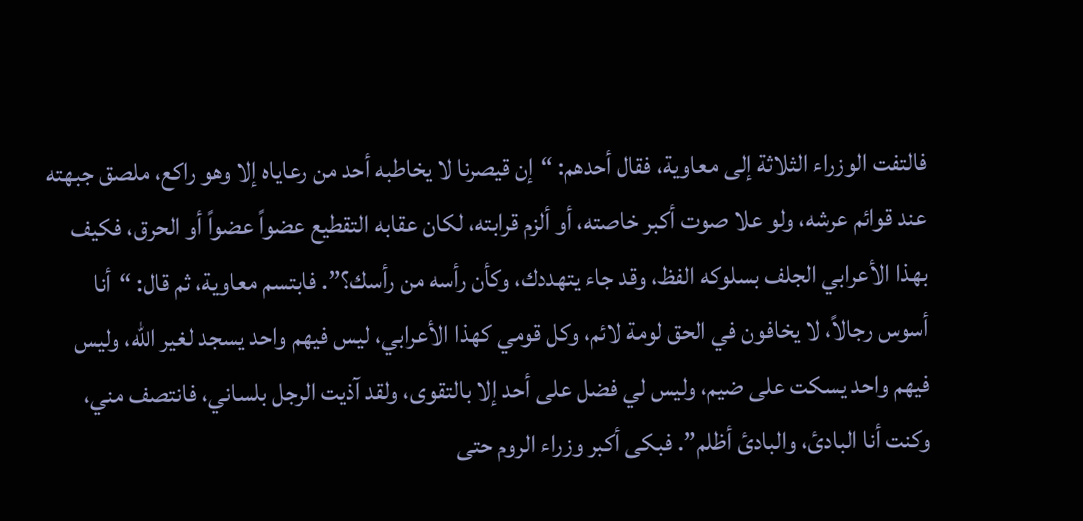فالتفت الوزراء الثلاثة إلى معاوية، فقال أحدهم: “إن قيصرنا لا يخاطبه أحد من رعاياه إلا وهو راكع، ملصق جبهته عند قوائم عرشه، ولو علا صوت أكبر خاصته، أو ألزم قرابته، لكان عقابه التقطيع عضواً عضواً أو الحرق، فكيف بهذا الأعرابي الجلف بسلوكه الفظ، وقد جاء يتهددك، وكأن رأسه من رأسك؟”. فابتسم معاوية، ثم قال: “أنا أسوس رجالاً، لا يخافون في الحق لومة لائم، وكل قومي كهذا الأعرابي، ليس فيهم واحد يسجد لغير الله، وليس فيهم واحد يسكت على ضيم، وليس لي فضل على أحد إلا بالتقوى، ولقد آذيت الرجل بلساني، فانتصف مني، وكنت أنا البادئ، والبادئ أظلم”. فبكى أكبر وزراء الروم حتى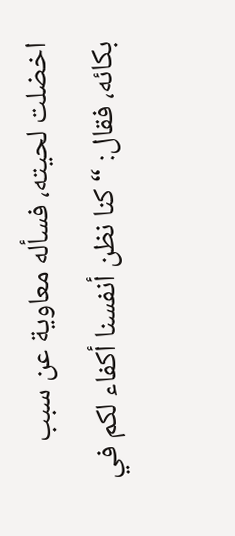اخضلت لحيته، فسأله معاوية عن سبب بكائه، فقال: “كنا نظن أنفسنا أكفاء لكم في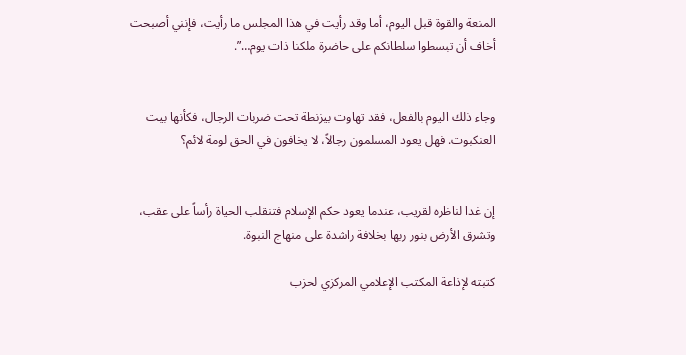المنعة والقوة قبل اليوم، أما وقد رأيت في هذا المجلس ما رأيت، فإنني أصبحت أخاف أن تبسطوا سلطانكم على حاضرة ملكنا ذات يوم…”.


وجاء ذلك اليوم بالفعل، فقد تهاوت بيزنطة تحت ضربات الرجال، فكأنها بيت العنكبوت. فهل يعود المسلمون رجالاً، لا يخافون في الحق لومة لائم؟


إن غدا لناظره لقريب، عندما يعود حكم الإسلام فتنقلب الحياة رأساً على عقب، وتشرق الأرض بنور ربها بخلافة راشدة على منهاج النبوة.

كتبته لإذاعة المكتب الإعلامي المركزي لحزب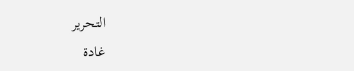التحرير
غادة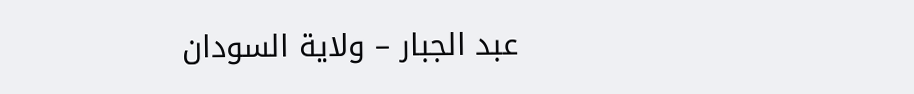عبد الجبار – ولاية السودان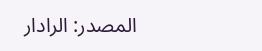المصدر: الرادار